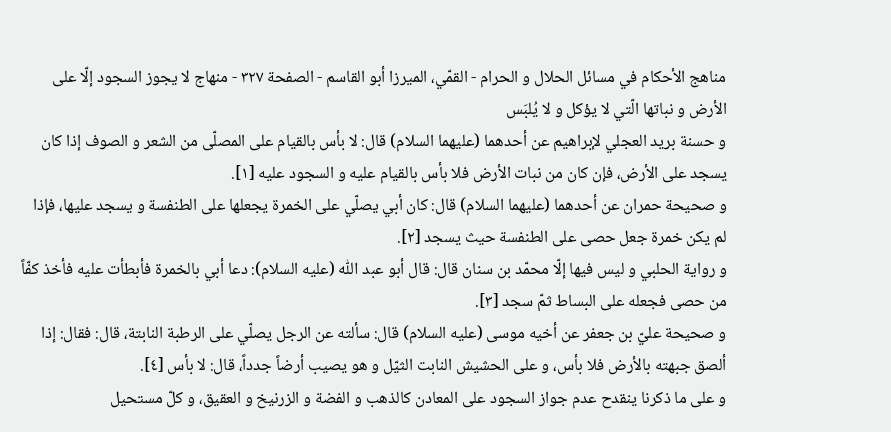مناهج الأحكام في مسائل الحلال و الحرام - القمّي، الميرزا أبو القاسم - الصفحة ٣٢٧ - منهاج لا يجوز السجود إلّا على الأرض و نباتها الّتي لا يؤكل و لا يُلبَس
و حسنة بريد العجلي لإبراهيم عن أحدهما (عليهما السلام) قال: لا بأس بالقيام على المصلّى من الشعر و الصوف إذا كان يسجد على الأرض، فإن كان من نبات الأرض فلا بأس بالقيام عليه و السجود عليه [١].
و صحيحة حمران عن أحدهما (عليهما السلام) قال: كان أبي يصلّي على الخمرة يجعلها على الطنفسة و يسجد عليها، فإذا لم يكن خمرة جعل حصى على الطنفسة حيث يسجد [٢].
و رواية الحلبي و ليس فيها إلّا محمّد بن سنان قال: قال أبو عبد اللّٰه (عليه السلام): دعا أبي بالخمرة فأبطأت عليه فأخذ كفّاً من حصى فجعله على البساط ثمّ سجد [٣].
و صحيحة عليّ بن جعفر عن أخيه موسى (عليه السلام) قال: سألته عن الرجل يصلّي على الرطبة النابتة، قال: فقال: إذا ألصق جبهته بالأرض فلا بأس، و على الحشيش النابت الثيّل و هو يصيب أرضاً جدداً، قال: لا بأس [٤].
و على ما ذكرنا ينقدح عدم جواز السجود على المعادن كالذهب و الفضة و الزرنيخ و العقيق، و كلّ مستحيل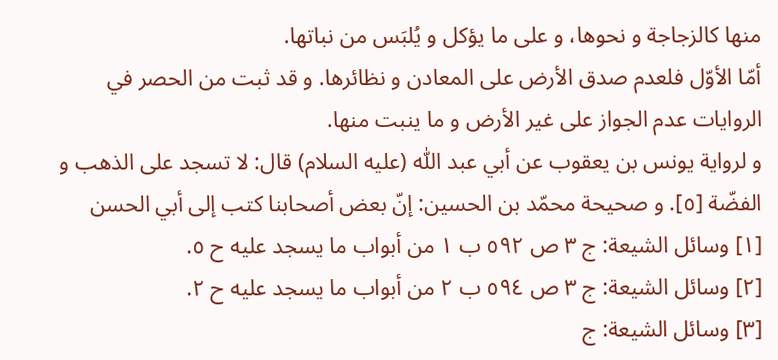منها كالزجاجة و نحوها، و على ما يؤكل و يُلبَس من نباتها.
أمّا الأوّل فلعدم صدق الأرض على المعادن و نظائرها. و قد ثبت من الحصر في الروايات عدم الجواز على غير الأرض و ما ينبت منها.
و لرواية يونس بن يعقوب عن أبي عبد اللّٰه (عليه السلام) قال: لا تسجد على الذهب و الفضّة [٥]. و صحيحة محمّد بن الحسين: إنّ بعض أصحابنا كتب إلى أبي الحسن
[١] وسائل الشيعة: ج ٣ ص ٥٩٢ ب ١ من أبواب ما يسجد عليه ح ٥.
[٢] وسائل الشيعة: ج ٣ ص ٥٩٤ ب ٢ من أبواب ما يسجد عليه ح ٢.
[٣] وسائل الشيعة: ج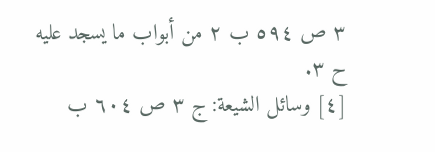٣ ص ٥٩٤ ب ٢ من أبواب ما يسجد عليه ح ٣.
[٤] وسائل الشيعة: ج ٣ ص ٦٠٤ ب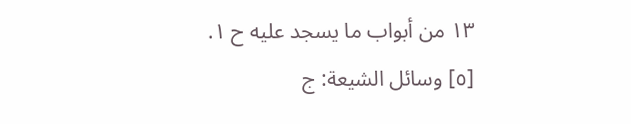١٣ من أبواب ما يسجد عليه ح ١.
[٥] وسائل الشيعة: ج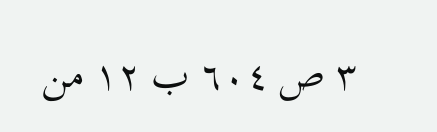٣ ص ٦٠٤ ب ١٢ من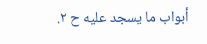أبواب ما يسجد عليه ح ٢.